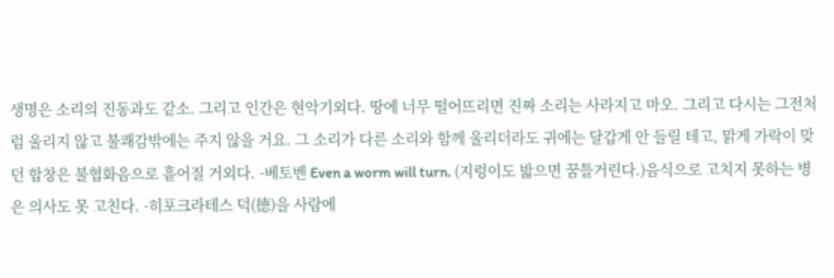생명은 소리의 진동과도 같소. 그리고 인간은 현악기외다. 땅에 너무 떨어뜨리면 진짜 소리는 사라지고 마오. 그리고 다시는 그전처럼 울리지 않고 불쾌감밖에는 주지 않을 거요. 그 소리가 다른 소리와 함께 울리더라도 귀에는 달갑게 안 들릴 테고, 맑게 가락이 맞던 합창은 불협화음으로 흩어질 거외다. -베토벤 Even a worm will turn. (지렁이도 밟으면 꿈틀거린다.)음식으로 고치지 못하는 병은 의사도 못 고친다. -히포크라테스 덕(德)을 사람에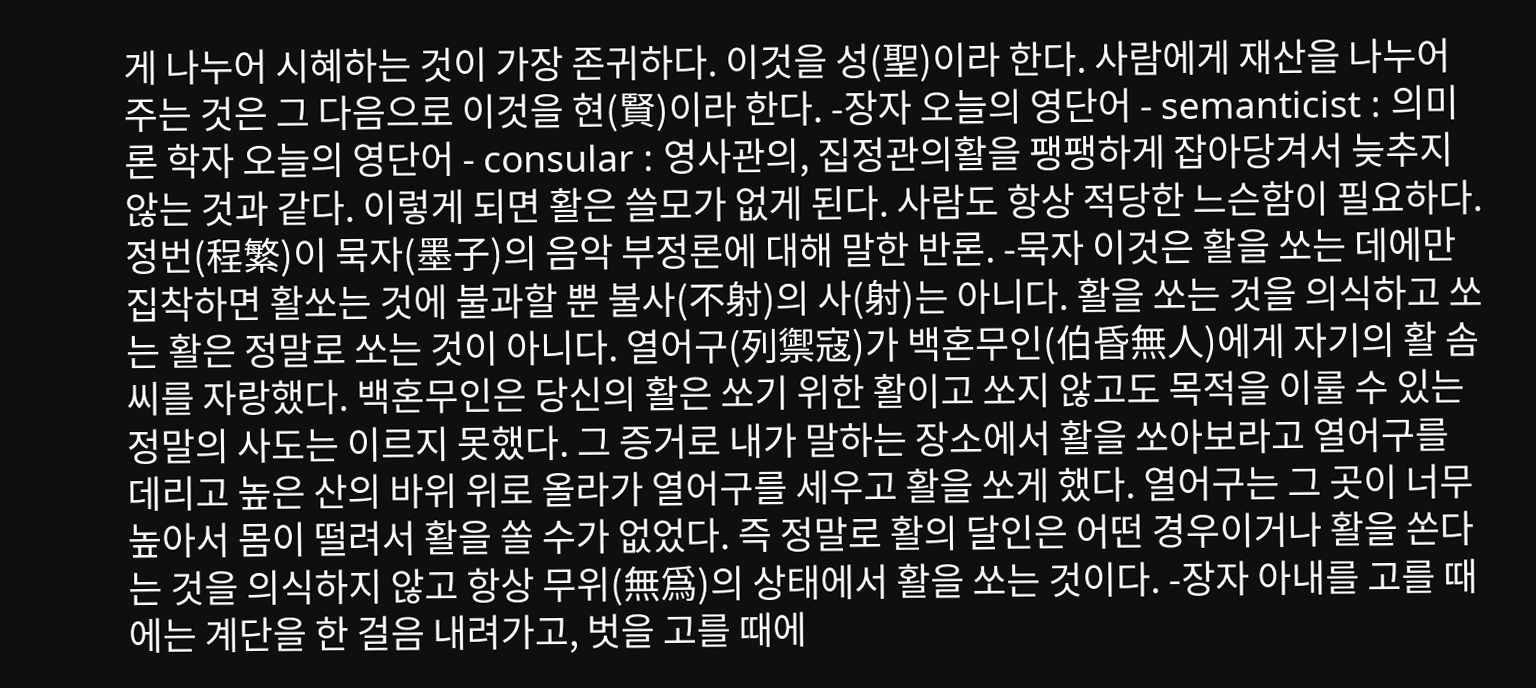게 나누어 시혜하는 것이 가장 존귀하다. 이것을 성(聖)이라 한다. 사람에게 재산을 나누어 주는 것은 그 다음으로 이것을 현(賢)이라 한다. -장자 오늘의 영단어 - semanticist : 의미론 학자 오늘의 영단어 - consular : 영사관의, 집정관의활을 팽팽하게 잡아당겨서 늦추지 않는 것과 같다. 이렇게 되면 활은 쓸모가 없게 된다. 사람도 항상 적당한 느슨함이 필요하다. 정번(程繁)이 묵자(墨子)의 음악 부정론에 대해 말한 반론. -묵자 이것은 활을 쏘는 데에만 집착하면 활쏘는 것에 불과할 뿐 불사(不射)의 사(射)는 아니다. 활을 쏘는 것을 의식하고 쏘는 활은 정말로 쏘는 것이 아니다. 열어구(列禦寇)가 백혼무인(伯昏無人)에게 자기의 활 솜씨를 자랑했다. 백혼무인은 당신의 활은 쏘기 위한 활이고 쏘지 않고도 목적을 이룰 수 있는 정말의 사도는 이르지 못했다. 그 증거로 내가 말하는 장소에서 활을 쏘아보라고 열어구를 데리고 높은 산의 바위 위로 올라가 열어구를 세우고 활을 쏘게 했다. 열어구는 그 곳이 너무 높아서 몸이 떨려서 활을 쏠 수가 없었다. 즉 정말로 활의 달인은 어떤 경우이거나 활을 쏜다는 것을 의식하지 않고 항상 무위(無爲)의 상태에서 활을 쏘는 것이다. -장자 아내를 고를 때에는 계단을 한 걸음 내려가고, 벗을 고를 때에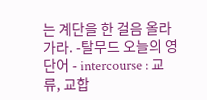는 계단을 한 걸음 올라가라. -탈무드 오늘의 영단어 - intercourse : 교류, 교합